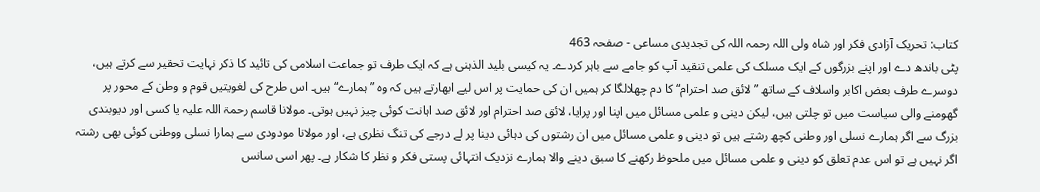کتاب: تحریک آزادی فکر اور شاہ ولی اللہ رحمہ اللہ کی تجدیدی مساعی - صفحہ 463
پٹی باندھ دے اور اپنے بزرگوں کے ایک مسلک کی علمی تنقید آپ کو جامے سے باہر کردے۔ یہ کیسی بلید الذہنی ہے کہ ایک طرف تو جماعت اسلامی کی تائید کا ذکر نہایت تحقیر سے کرتے ہیں، دوسرے طرف بعض اکابر واسلاف کے ساتھ ”لائق صد احترام“کا دم چھلالگا کر ہمیں ان کی حمایت پر اس لیے ابھارتے ہیں کہ وہ ”ہمارے“ہیں۔ اس طرح کی لغویتیں قوم و وطن کے محور پر گھومنے والی سیاست میں تو چلتی ہیں، لیکن دینی و علمی مسائل میں اپنا اور پرایا، لائق صد احترام اور لائق صد اہانت کوئی چیز نہیں ہوتی۔ مولانا قاسم رحمۃ اللہ علیہ یا کسی اور دیوبندی بزرگ سے اگر ہمارے نسلی اور وطنی کچھ رشتے ہیں تو دینی و علمی مسائل میں ان رشتوں کی دہائی دینا پر لے درجے کی تنگ نظری ہے، اور مولانا مودودی سے ہمارا نسلی ووطنی کوئی بھی رشتہ اگر نہیں ہے تو اس عدم تعلق کو دینی و علمی مسائل میں ملحوظ رکھنے کا سبق دینے والا ہمارے نزدیک انتہائی پستی فکر و نظر کا شکار ہے۔ پھر اسی سانس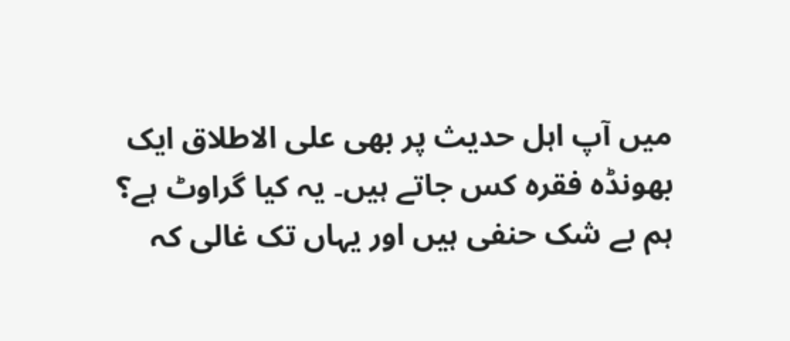میں آپ اہل حدیث پر بھی علی الاطلاق ایک بھونڈہ فقرہ کس جاتے ہیں۔ یہ کیا گراوٹ ہے؟ ہم بے شک حنفی ہیں اور یہاں تک غالی کہ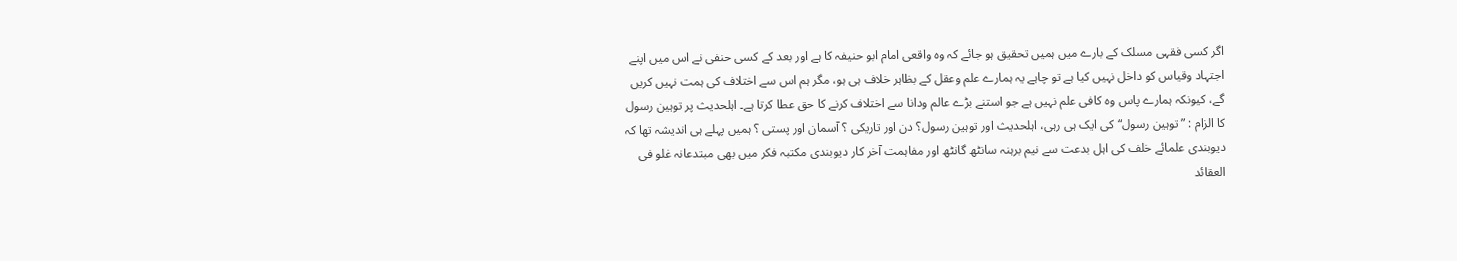اگر کسی فقہی مسلک کے بارے میں ہمیں تحقیق ہو جائے کہ وہ واقعی امام ابو حنیفہ کا ہے اور بعد کے کسی حنفی نے اس میں اپنے اجتہاد وقیاس کو داخل نہیں کیا ہے تو چاہے یہ ہمارے علم وعقل کے بظاہر خلاف ہی ہو، مگر ہم اس سے اختلاف کی ہمت نہیں کریں گے، کیونکہ ہمارے پاس وہ کافی علم نہیں ہے جو استنے بڑے عالم ودانا سے اختلاف کرنے کا حق عطا کرتا ہے۔ اہلحدیث پر توہین رسول کا الزام : ”توہین رسول“کی ایک ہی رہی، اہلحدیث اور توہین رسول؟ دن اور تاریکی ؟ آسمان اور پستی ؟ ہمیں پہلے ہی اندیشہ تھا کہ دیوبندی علمائے خلف کی اہل بدعت سے نیم برہنہ سانٹھ گانٹھ اور مفاہمت آخر کار دیوبندی مکتبہ فکر میں بھی مبتدعانہ غلو فی العقائد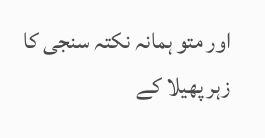اور متو ہمانہ نکتہ سنجی کا زہر پھیلا کے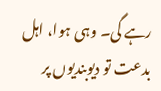رہے گی۔ وہی ہوا، اہل بدعت تو دیوبندیوں پر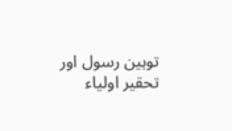توہین رسول اور تحقیر اولیاء